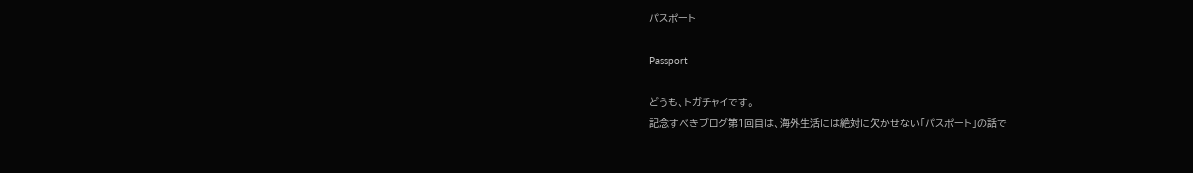パスポート

Passport

どうも、トガチャイです。
記念すべきブログ第1回目は、海外生活には絶対に欠かせない「パスポート」の話で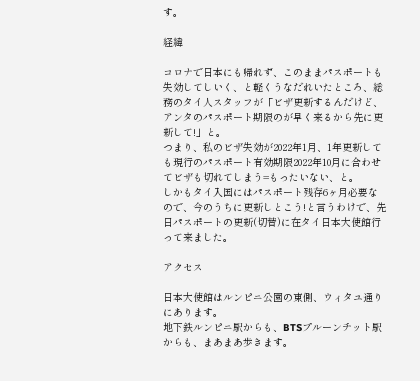す。

経緯

コロナで日本にも帰れず、このままパスポートも失効してしいく、と軽くうなだれいたところ、総務のタイ人スタッフが「ビザ更新するんだけど、アンタのパスポート期限のが早く来るから先に更新して!」と。
つまり、私のビザ失効が2022年1月、1年更新しても現行のパスポート有効期限2022年10月に合わせてビザも切れてしまう=もったいない、と。
しかもタイ入国にはパスポート残存6ヶ月必要なので、今のうちに更新しとこう!と言うわけで、先日パスポートの更新(切替)に在タイ日本大使館行って来ました。

アクセス

日本大使館はルンピニ公園の東側、ウィタユ通りにあります。
地下鉄ルンピニ駅からも、BTSプルーンチット駅からも、まあまあ歩きます。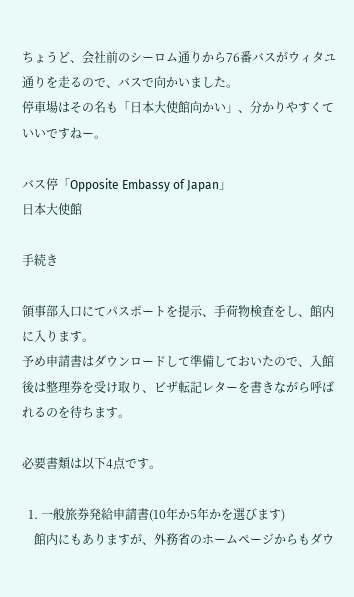ちょうど、会社前のシーロム通りから76番バスがウィタユ通りを走るので、バスで向かいました。
停車場はその名も「日本大使館向かい」、分かりやすくていいですねー。

バス停「Opposite Embassy of Japan」
日本大使館

手続き

領事部入口にてパスポートを提示、手荷物検査をし、館内に入ります。
予め申請書はダウンロードして準備しておいたので、入館後は整理券を受け取り、ビザ転記レターを書きながら呼ばれるのを待ちます。

必要書類は以下4点です。

  1. 一般旅券発給申請書(10年か5年かを選びます)
    館内にもありますが、外務省のホームページからもダウ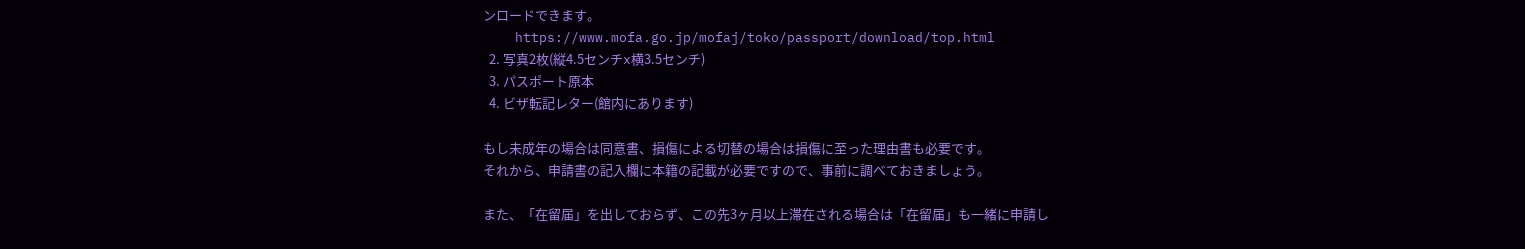ンロードできます。
    https://www.mofa.go.jp/mofaj/toko/passport/download/top.html
  2. 写真2枚(縦4.5センチx横3.5センチ)
  3. パスポート原本
  4. ビザ転記レター(館内にあります)

もし未成年の場合は同意書、損傷による切替の場合は損傷に至った理由書も必要です。
それから、申請書の記入欄に本籍の記載が必要ですので、事前に調べておきましょう。

また、「在留届」を出しておらず、この先3ヶ月以上滞在される場合は「在留届」も一緒に申請し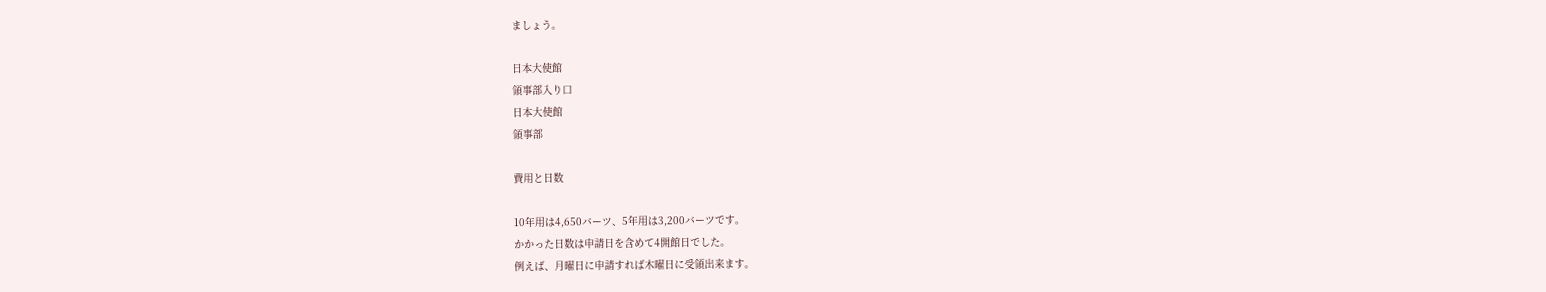ましょう。

日本大使館
領事部入り口
日本大使館
領事部

費用と日数

10年用は4,650バーツ、5年用は3,200バーツです。
かかった日数は申請日を含めて4開館日でした。
例えば、月曜日に申請すれば木曜日に受領出来ます。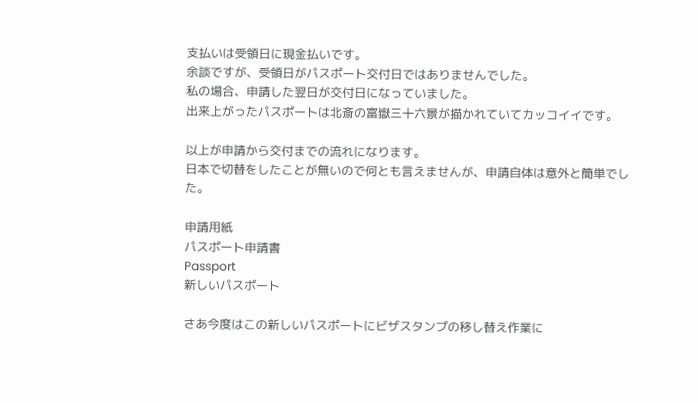支払いは受領日に現金払いです。
余談ですが、受領日がパスポート交付日ではありませんでした。
私の場合、申請した翌日が交付日になっていました。
出来上がったパスポートは北斎の富嶽三十六景が描かれていてカッコイイです。

以上が申請から交付までの流れになります。
日本で切替をしたことが無いので何とも言えませんが、申請自体は意外と簡単でした。

申請用紙
パスポート申請書
Passport
新しいパスポート

さあ今度はこの新しいパスポートにビザスタンプの移し替え作業に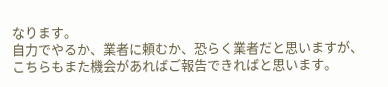なります。
自力でやるか、業者に頼むか、恐らく業者だと思いますが、こちらもまた機会があればご報告できればと思います。